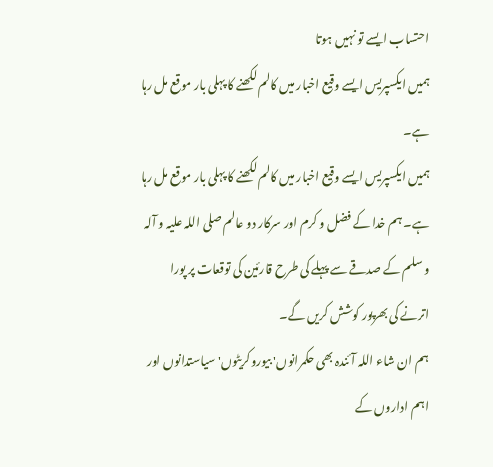احتساب ایسے تو نہیں ہوتا
ہمیں ایکسپریس ایسے وقیع اخبار میں کالم لکھنے کا پہلی بار موقع مل رہا ہے۔
ہمیں ایکسپریس ایسے وقیع اخبار میں کالم لکھنے کا پہلی بار موقع مل رہا ہے۔ ہم خدا کے فضل و کرم اور سرکار دو عالم صلی اللہ علیہ و آلہ و سلم کے صدقے سے پہلے کی طرح قارئین کی توقعات پر پورا اترنے کی بھرپور کوشش کریں گے۔
ہم ان شاء اللہ آئندہ بھی حکمرانوں' بیوروکریٹوں' سیاستدانوں اور اہم اداروں کے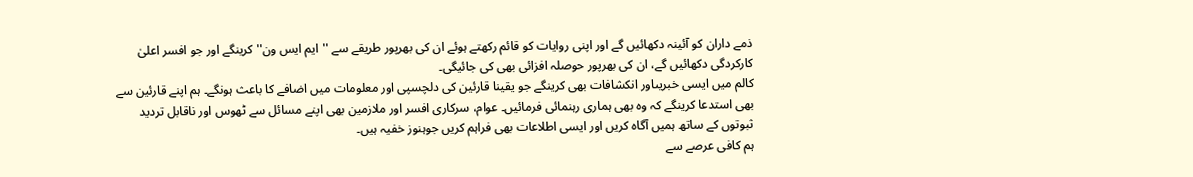ذمے داران کو آئینہ دکھائیں گے اور اپنی روایات کو قائم رکھتے ہوئے ان کی بھرپور طریقے سے ''ایم ایس ون'' کرینگے اور جو افسر اعلیٰ کارکردگی دکھائیں گے، ان کی بھرپور حوصلہ افزائی بھی کی جائیگی۔
کالم میں ایسی خبریںاور انکشافات بھی کرینگے جو یقینا قارئین کی دلچسپی اور معلومات میں اضافے کا باعث ہونگے۔ ہم اپنے قارئین سے بھی استدعا کرینگے کہ وہ بھی ہماری رہنمائی فرمائیں۔ عوام، سرکاری افسر اور ملازمین بھی اپنے مسائل سے ٹھوس اور ناقابل تردید ثبوتوں کے ساتھ ہمیں آگاہ کریں اور ایسی اطلاعات بھی فراہم کریں جوہنوز خفیہ ہیں۔
ہم کافی عرصے سے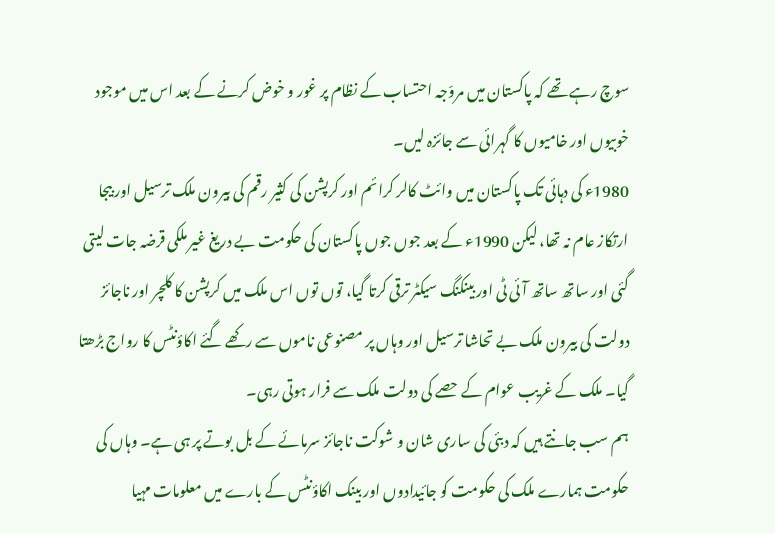سوچ رہے تھے کہ پاکستان میں مروّجہ احتساب کے نظام پر غور و خوض کرنے کے بعد اس میں موجود خوبیوں اور خامیوں کا گہرائی سے جائزہ لیں۔
1980ء کی دہائی تک پاکستان میں وائٹ کالر کرائم اور کرپشن کی کثیر رقم کی بیرون ملک ترسیل اور بیجا ارتکاز عام نہ تھا، لیکن 1990ء کے بعد جوں جوں پاکستان کی حکومت بے دریغ غیر ملکی قرضہ جات لیتی گئی اور ساتھ ساتھ آئی ٹی اور بینکنگ سیکٹر ترقی کرتا گیا، توں توں اس ملک میں کرپشن کا کلچر اور ناجائز دولت کی بیرون ملک بے تحاشا ترسیل اور وہاں پر مصنوعی ناموں سے رکھے گئے اکاؤنٹس کا رواج بڑھتا گیا۔ ملک کے غریب عوام کے حصے کی دولت ملک سے فرار ہوتی رہی۔
ہم سب جانتے ہیں کہ دبئی کی ساری شان و شوکت ناجائز سرمائے کے بل بوتے پر ہی ہے۔ وہاں کی حکومت ہمارے ملک کی حکومت کو جائیدادوں اور بینک اکاؤنٹس کے بارے میں معلومات مہیا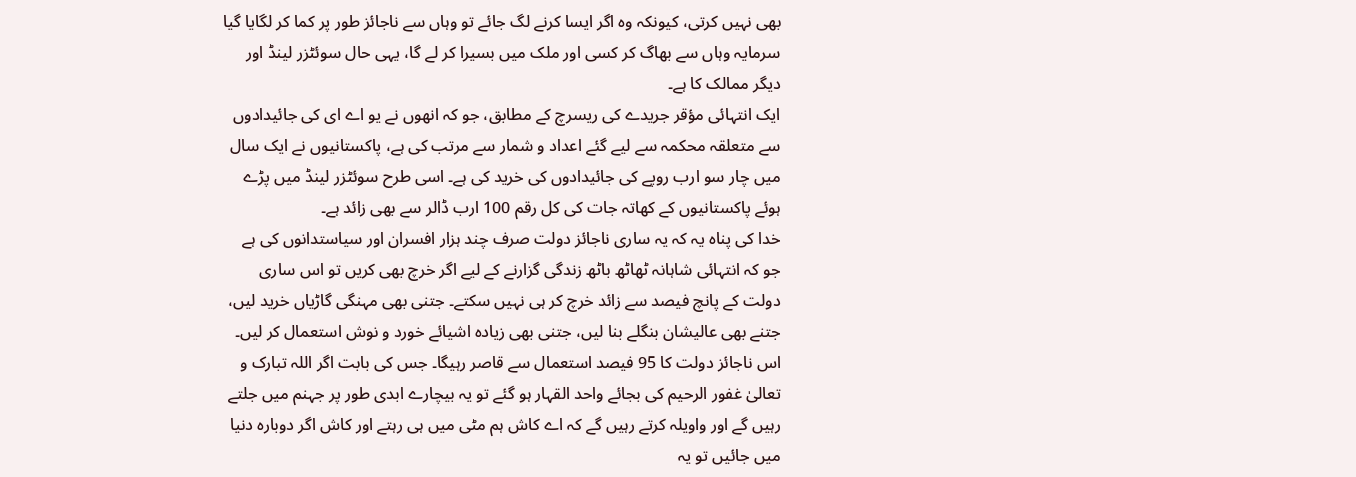بھی نہیں کرتی، کیونکہ وہ اگر ایسا کرنے لگ جائے تو وہاں سے ناجائز طور پر کما کر لگایا گیا سرمایہ وہاں سے بھاگ کر کسی اور ملک میں بسیرا کر لے گا، یہی حال سوئٹزر لینڈ اور دیگر ممالک کا ہے۔
ایک انتہائی مؤقر جریدے کی ریسرچ کے مطابق، جو کہ انھوں نے یو اے ای کی جائیدادوں سے متعلقہ محکمہ سے لیے گئے اعداد و شمار سے مرتب کی ہے، پاکستانیوں نے ایک سال میں چار سو ارب روپے کی جائیدادوں کی خرید کی ہے۔ اسی طرح سوئٹزر لینڈ میں پڑے ہوئے پاکستانیوں کے کھاتہ جات کی کل رقم 100 ارب ڈالر سے بھی زائد ہے۔
خدا کی پناہ یہ کہ یہ ساری ناجائز دولت صرف چند ہزار افسران اور سیاستدانوں کی ہے جو کہ انتہائی شاہانہ ٹھاٹھ باٹھ زندگی گزارنے کے لیے اگر خرچ بھی کریں تو اس ساری دولت کے پانچ فیصد سے زائد خرچ کر ہی نہیں سکتے۔ جتنی بھی مہنگی گاڑیاں خرید لیں، جتنے بھی عالیشان بنگلے بنا لیں، جتنی بھی زیادہ اشیائے خورد و نوش استعمال کر لیں۔
اس ناجائز دولت کا 95 فیصد استعمال سے قاصر رہیگا۔ جس کی بابت اگر اللہ تبارک و تعالیٰ غفور الرحیم کی بجائے واحد القہار ہو گئے تو یہ بیچارے ابدی طور پر جہنم میں جلتے رہیں گے اور واویلہ کرتے رہیں گے کہ اے کاش ہم مٹی میں ہی رہتے اور کاش اگر دوبارہ دنیا میں جائیں تو یہ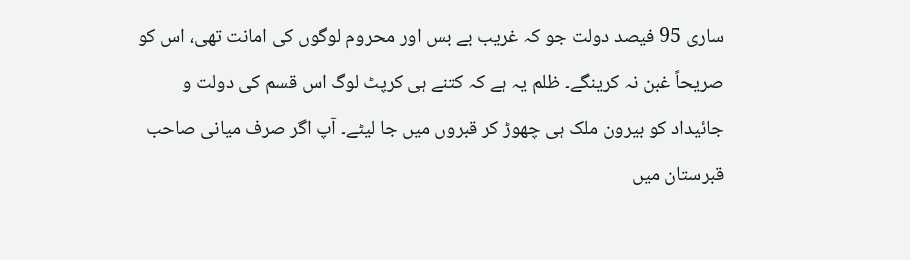ساری 95 فیصد دولت جو کہ غریب بے بس اور محروم لوگوں کی امانت تھی، اس کو صریحاً غبن نہ کرینگے۔ ظلم یہ ہے کہ کتنے ہی کرپٹ لوگ اس قسم کی دولت و جائیداد کو بیرون ملک ہی چھوڑ کر قبروں میں جا لیٹے۔ آپ اگر صرف میانی صاحب قبرستان میں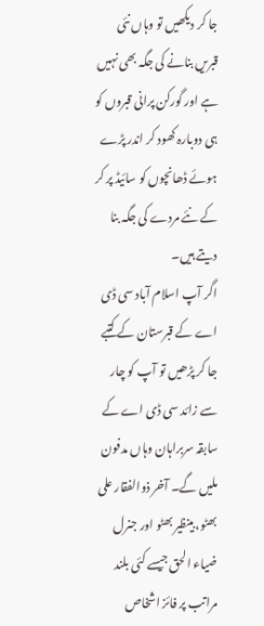جا کر دیکھیں تو وہاں نئی قبریں بنانے کی جگہ بھی نہیں ہے اور گورکن پرانی قبروں کو ہی دوبارہ کھود کر اندر پڑے ہوئے ڈھانچوں کو سائیڈ پر کر کے نئے مردے کی جگہ بنا دیتے ہیں۔
اگر آپ اسلام آباد سی ڈی اے کے قبرستان کے کتبے جا کر پڑھیں تو آپ کو چار سے زائد سی ڈی اے کے سابقہ سربراہان وہاں مدفون ملیں گے۔ آخر ذوالفقار علی بھٹو، بینظیر بھٹو اور جنرل ضیاء الحق جیسے کئی بلند مراتب پر فائز اشخاص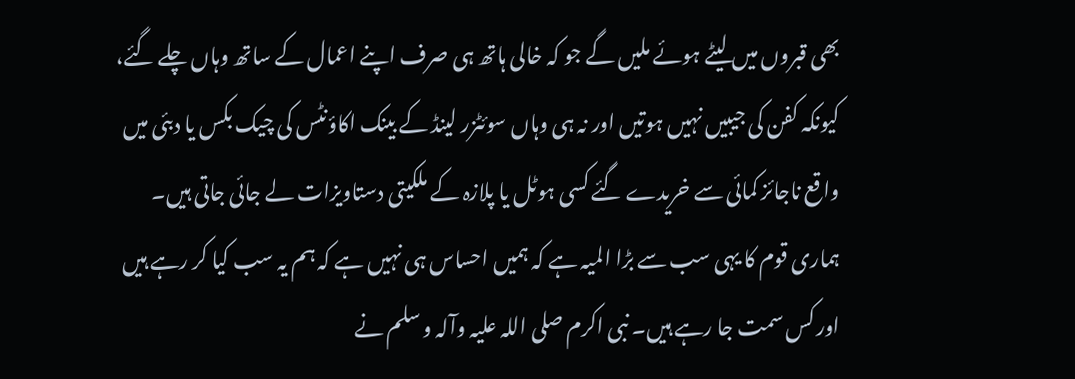بھی قبروں میں لیٹے ہوئے ملیں گے جو کہ خالی ہاتھ ہی صرف اپنے اعمال کے ساتھ وہاں چلے گئے، کیونکہ کفن کی جیبیں نہیں ہوتیں اور نہ ہی وہاں سوئٹزر لینڈ کے بینک اکاؤنٹس کی چیک بکس یا دبئی میں واقع ناجائز کمائی سے خریدے گئے کسی ہوٹل یا پلازہ کے ملکیتی دستاویزات لے جائی جاتی ہیں۔
ہماری قوم کا یہی سب سے بڑا المیہ ہے کہ ہمیں احساس ہی نہیں ہے کہ ہم یہ سب کیا کر رہے ہیں اور کس سمت جا رہے ہیں۔ نبی اکرم صلی اللہ علیہ وآلہ و سلم نے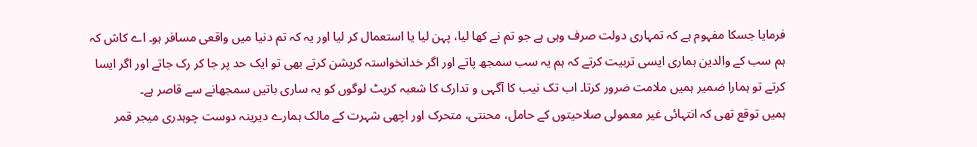فرمایا جسکا مفہوم ہے کہ تمہاری دولت صرف وہی ہے جو تم نے کھا لیا، پہن لیا یا استعمال کر لیا اور یہ کہ تم دنیا میں واقعی مسافر ہو۔ اے کاش کہ ہم سب کے والدین ہماری ایسی تربیت کرتے کہ ہم یہ سب سمجھ پاتے اور اگر خدانخواستہ کرپشن کرتے بھی تو ایک حد پر جا کر رک جاتے اور اگر ایسا کرتے تو ہمارا ضمیر ہمیں ملامت ضرور کرتا۔ اب تک نیب کا آگہی و تدارک کا شعبہ کرپٹ لوگوں کو یہ ساری باتیں سمجھانے سے قاصر ہے۔
ہمیں توقع تھی کہ انتہائی غیر معمولی صلاحیتوں کے حامل، محنتی، متحرک اور اچھی شہرت کے مالک ہمارے دیرینہ دوست چوہدری میجر قمر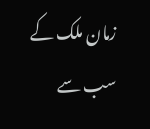زمان ملک کے سب سے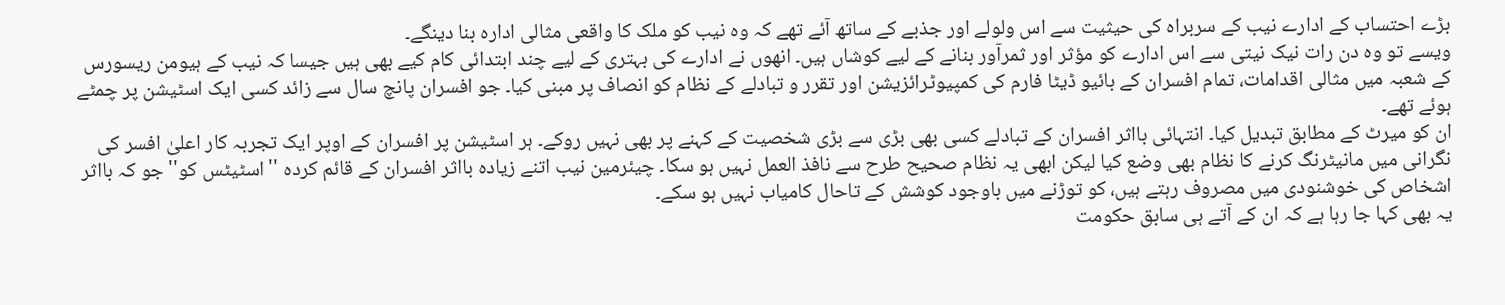بڑے احتساب کے ادارے نیب کے سربراہ کی حیثیت سے اس ولولے اور جذبے کے ساتھ آئے تھے کہ وہ نیب کو ملک کا واقعی مثالی ادارہ بنا دینگے۔
ویسے تو وہ دن رات نیک نیتی سے اس ادارے کو مؤثر اور ثمرآور بنانے کے لیے کوشاں ہیں۔ انھوں نے ادارے کی بہتری کے لیے چند ابتدائی کام کیے بھی ہیں جیسا کہ نیب کے ہیومن ریسورس کے شعبہ میں مثالی اقدامات، تمام افسران کے بائیو ڈیٹا فارم کی کمپیوٹرائزیشن اور تقرر و تبادلے کے نظام کو انصاف پر مبنی کیا۔ جو افسران پانچ سال سے زائد کسی ایک اسٹیشن پر چمٹے ہوئے تھے۔
ان کو میرٹ کے مطابق تبدیل کیا۔ انتہائی بااثر افسران کے تبادلے کسی بھی بڑی سے بڑی شخصیت کے کہنے پر بھی نہیں روکے۔ ہر اسٹیشن پر افسران کے اوپر ایک تجربہ کار اعلیٰ افسر کی نگرانی میں مانیٹرنگ کرنے کا نظام بھی وضع کیا لیکن ابھی یہ نظام صحیح طرح سے نافذ العمل نہیں ہو سکا۔ چیئرمین نیب اتنے زیادہ بااثر افسران کے قائم کردہ ''اسٹیٹس کو'' جو کہ بااثر اشخاص کی خوشنودی میں مصروف رہتے ہیں، کو توڑنے میں باوجود کوشش کے تاحال کامیاب نہیں ہو سکے۔
یہ بھی کہا جا رہا ہے کہ ان کے آتے ہی سابق حکومت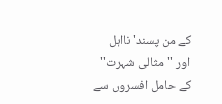کے من پسند' نااہل اور ''مثالی شہرت'' کے حامل افسروں سے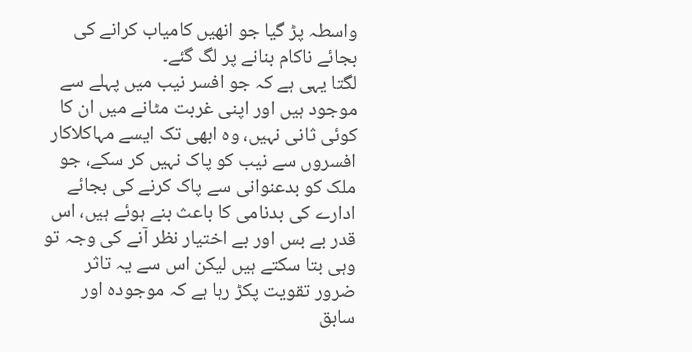واسطہ پڑ گیا جو انھیں کامیاب کرانے کی بجائے ناکام بنانے پر لگ گئے۔
لگتا یہی ہے کہ جو افسر نیب میں پہلے سے موجود ہیں اور اپنی غربت مٹانے میں ان کا کوئی ثانی نہیں، وہ ابھی تک ایسے مہاکلاکار افسروں سے نیب کو پاک نہیں کر سکے، جو ملک کو بدعنوانی سے پاک کرنے کی بجائے ادارے کی بدنامی کا باعث بنے ہوئے ہیں، اس قدر بے بس اور بے اختیار نظر آنے کی وجہ تو وہی بتا سکتے ہیں لیکن اس سے یہ تاثر ضرور تقویت پکڑ رہا ہے کہ موجودہ اور سابق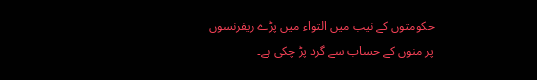حکومتوں کے نیب میں التواء میں پڑے ریفرنسوں پر منوں کے حساب سے گرد پڑ چکی ہے۔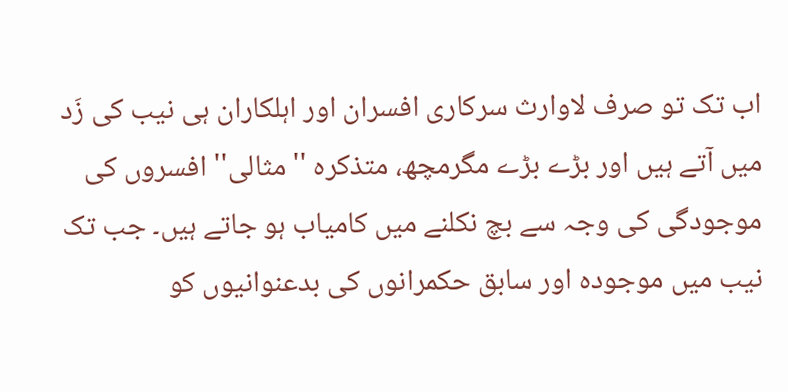اب تک تو صرف لاوارث سرکاری افسران اور اہلکاران ہی نیب کی زَد میں آتے ہیں اور بڑے بڑے مگرمچھ، متذکرہ ''مثالی'' افسروں کی موجودگی کی وجہ سے بچ نکلنے میں کامیاب ہو جاتے ہیں۔ جب تک نیب میں موجودہ اور سابق حکمرانوں کی بدعنوانیوں کو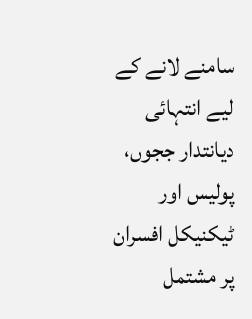سامنے لانے کے لیے انتہائی دیانتدار ججوں، پولیس اور ٹیکنیکل افسران پر مشتمل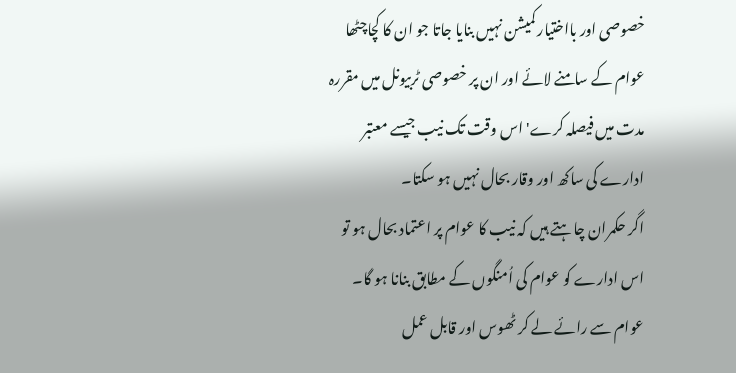خصوصی اور بااختیار کمیشن نہیں بنایا جاتا جو ان کا کچاچٹھا عوام کے سامنے لائے اور ان پر خصوصی ٹربیونل میں مقررہ مدت میں فیصلہ کرے' اس وقت تک نیب جیسے معتبر ادارے کی ساکھ اور وقار بحال نہیں ہو سکتا۔
اگر حکمران چاہتے ہیں کہ نیب کا عوام پر اعتماد بحال ہو تو اس ادارے کو عوام کی اُمنگوں کے مطابق بنانا ہو گا۔ عوام سے رائے لے کر ٹھوس اور قابل عمل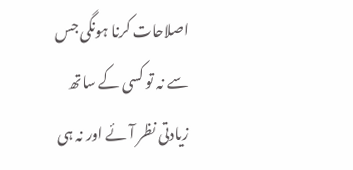اصلاحات کرنا ہونگی جس سے نہ تو کسی کے ساتھ زیادتی نظر آئے اور نہ ہی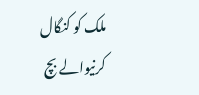ملک کو کنگال کرنیوالے بچ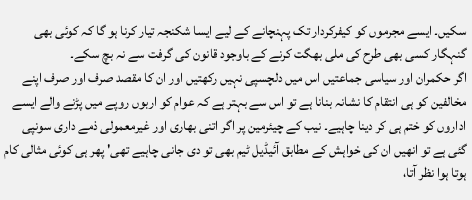سکیں۔ ایسے مجرموں کو کیفرکردار تک پہنچانے کے لیے ایسا شکنجہ تیار کرنا ہو گا کہ کوئی بھی گنہگار کسی بھی طرح کی ملی بھگت کرنے کے باوجود قانون کی گرفت سے نہ بچ سکے۔
اگر حکمران اور سیاسی جماعتیں اس میں دلچسپی نہیں رکھتیں اور ان کا مقصد صرف اور صرف اپنے مخالفین کو ہی انتقام کا نشانہ بنانا ہے تو اس سے بہتر ہے کہ عوام کو اربوں روپے میں پڑنے والے ایسے اداروں کو ختم ہی کر دینا چاہیے۔ نیب کے چیئرمین پر اگر اتنی بھاری اور غیرمعمولی ذمے داری سونپی گئی ہے تو انھیں ان کی خواہش کے مطابق آئیڈیل ٹیم بھی تو دی جانی چاہیے تھی' پھر ہی کوئی مثالی کام ہوتا ہوا نظر آتا،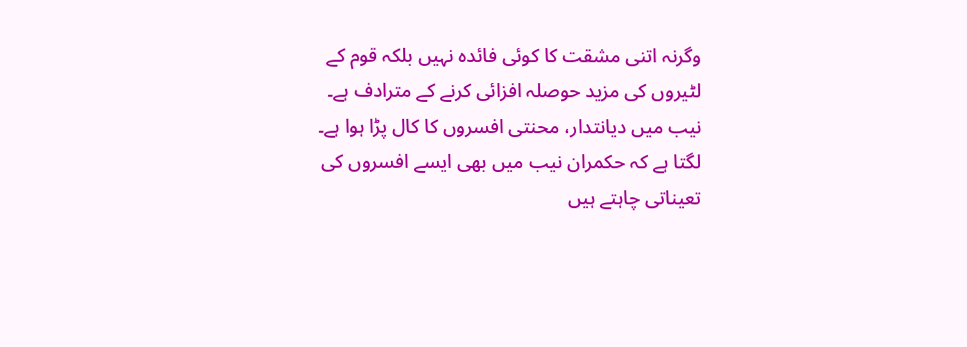وگرنہ اتنی مشقت کا کوئی فائدہ نہیں بلکہ قوم کے لٹیروں کی مزید حوصلہ افزائی کرنے کے مترادف ہے۔
نیب میں دیانتدار، محنتی افسروں کا کال پڑا ہوا ہے۔ لگتا ہے کہ حکمران نیب میں بھی ایسے افسروں کی تعیناتی چاہتے ہیں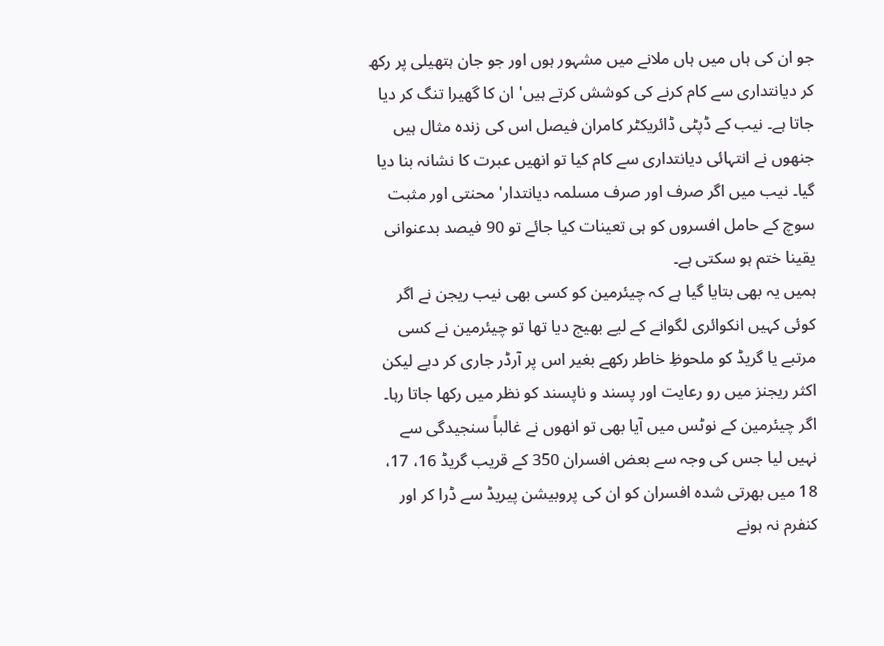جو ان کی ہاں میں ہاں ملانے میں مشہور ہوں اور جو جان ہتھیلی پر رکھ کر دیانتداری سے کام کرنے کی کوشش کرتے ہیں' ان کا گھیرا تنگ کر دیا جاتا ہے۔ نیب کے ڈپٹی ڈائریکٹر کامران فیصل اس کی زندہ مثال ہیں جنھوں نے انتہائی دیانتداری سے کام کیا تو انھیں عبرت کا نشانہ بنا دیا گیا۔ نیب میں اگر صرف اور صرف مسلمہ دیانتدار' محنتی اور مثبت سوچ کے حامل افسروں کو ہی تعینات کیا جائے تو 90 فیصد بدعنوانی یقینا ختم ہو سکتی ہے۔
ہمیں یہ بھی بتایا گیا ہے کہ چیئرمین کو کسی بھی نیب ریجن نے اگر کوئی کہیں انکوائری لگوانے کے لیے بھیج دیا تھا تو چیئرمین نے کسی مرتبے یا گریڈ کو ملحوظِ خاطر رکھے بغیر اس پر آرڈر جاری کر دیے لیکن اکثر ریجنز میں رو رعایت اور پسند و ناپسند کو نظر میں رکھا جاتا رہا۔ اگر چیئرمین کے نوٹس میں آیا بھی تو انھوں نے غالباً سنجیدگی سے نہیں لیا جس کی وجہ سے بعض افسران 350 کے قریب گریڈ 16، 17، 18 میں بھرتی شدہ افسران کو ان کی پروبیشن پیریڈ سے ڈرا کر اور کنفرم نہ ہونے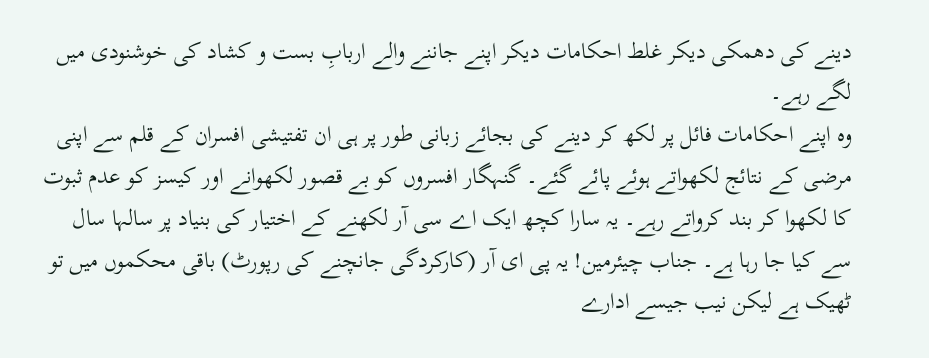دینے کی دھمکی دیکر غلط احکامات دیکر اپنے جاننے والے اربابِ بست و کشاد کی خوشنودی میں لگے رہے۔
وہ اپنے احکامات فائل پر لکھ کر دینے کی بجائے زبانی طور پر ہی ان تفتیشی افسران کے قلم سے اپنی مرضی کے نتائج لکھواتے ہوئے پائے گئے۔ گنہگار افسروں کو بے قصور لکھوانے اور کیسز کو عدم ثبوت کا لکھوا کر بند کرواتے رہے۔ یہ سارا کچھ ایک اے سی آر لکھنے کے اختیار کی بنیاد پر سالہا سال سے کیا جا رہا ہے۔ جناب چیئرمین! یہ پی ای آر (کارکردگی جانچنے کی رپورٹ) باقی محکموں میں تو ٹھیک ہے لیکن نیب جیسے ادارے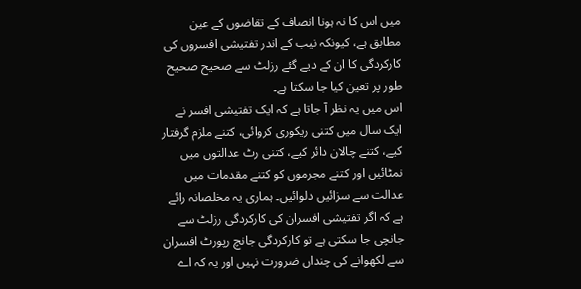میں اس کا نہ ہونا انصاف کے تقاضوں کے عین مطابق ہے، کیونکہ نیب کے اندر تفتیشی افسروں کی کارکردگی کا ان کے دیے گئے رزلٹ سے صحیح صحیح طور پر تعین کیا جا سکتا ہے۔
اس میں یہ نظر آ جاتا ہے کہ ایک تفتیشی افسر نے ایک سال میں کتنی ریکوری کروائی، کتنے ملزم گرفتار کیے، کتنے چالان دائر کیے، کتنی رٹ عدالتوں میں نمٹائیں اور کتنے مجرموں کو کتنے مقدمات میں عدالت سے سزائیں دلوائیں۔ ہماری یہ مخلصانہ رائے ہے کہ اگر تفتیشی افسران کی کارکردگی رزلٹ سے جانچی جا سکتی ہے تو کارکردگی جانچ رپورٹ افسران سے لکھوانے کی چنداں ضرورت نہیں اور یہ کہ اے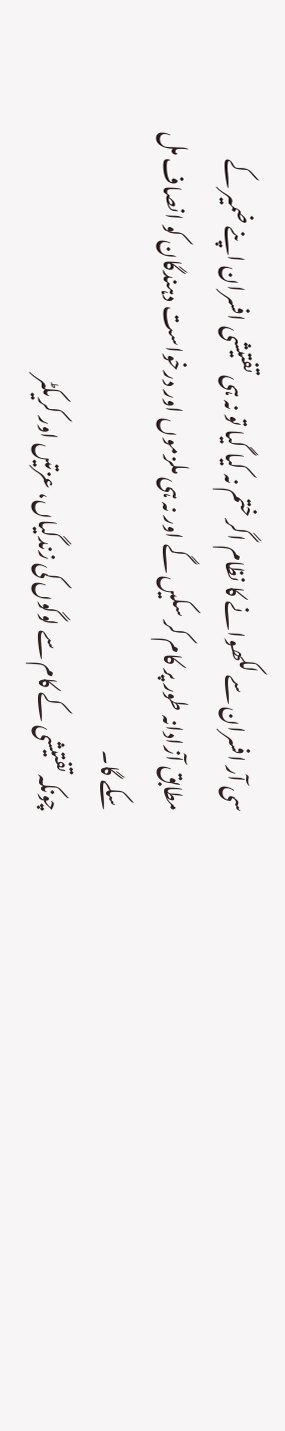سی آر افسران سے لکھوانے کا نظام اگر ختم نہ کیا گیا تو نہ ہی تفتیشی افسران اپنے ضمیر کے مطابق آزادانہ طور پر کام کر سکیں گے اور نہ ہی ملزموں اور درخواست دہندگان کو انصاف مل سکے گا۔
چونکہ تفتیشی کے کام سے لوگوں کی زندگیاں، عزتیں اور کریکٹر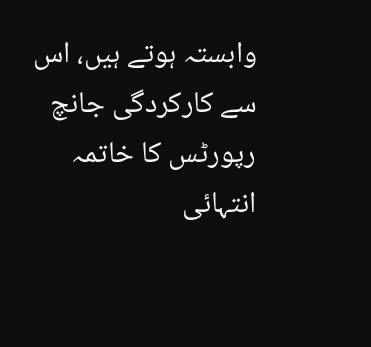وابستہ ہوتے ہیں، اس سے کارکردگی جانچ رپورٹس کا خاتمہ انتہائی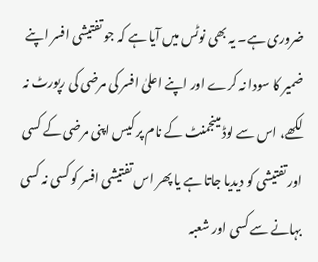ضروری ہے۔ یہ بھی نوٹس میں آیا ہے کہ جو تفتیشی افسر اپنے ضمیر کا سودا نہ کرے اور اپنے اعلیٰ افسر کی مرضی کی رپورٹ نہ لکھے، اس سے لوڈ مینجمنٹ کے نام پر کیس اپنی مرضی کے کسی اور تفتیشی کو دیدیا جاتا ہے یا پھر اس تفتیشی افسر کو کسی نہ کسی بہانے سے کسی اور شعبہ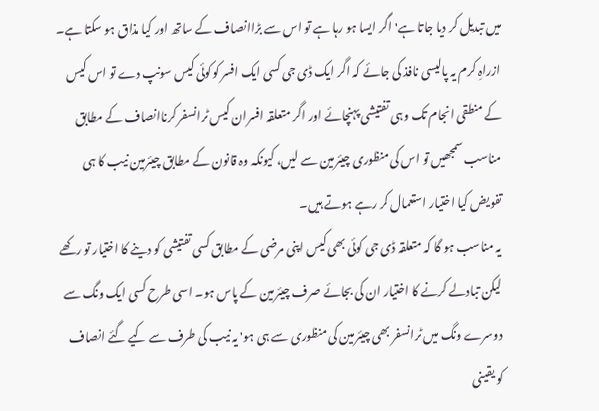میں تبدیل کر دیا جاتا ہے' اگر ایسا ہو رہا ہے تو اس سے بڑاانصاف کے ساتھ اور کیا مذاق ہو سکتا ہے۔
ازراہِ کرم یہ پالیسی نافذ کی جائے کہ اگر ایک ڈی جی کسی ایک افسر کوکوئی کیس سونپ دے تو اس کیس کے منطقی انجام تک وہی تفتیشی پہنچائے اور اگر متعلقہ افسران کیس ٹرانسفر کرناانصاف کے مطابق مناسب سمجھیں تو اس کی منظوری چیئرمین سے لیں، کیونکہ وہ قانون کے مطابق چیئرمین نیب کا ہی تفویض کیا اختیار استعمال کر رہے ہوتے ہیں۔
یہ مناسب ہو گا کہ متعلقہ ڈی جی کوئی بھی کیس اپنی مرضی کے مطابق کسی تفتیشی کو دینے کا اختیار تو رکھے لیکن تبادلے کرنے کا اختیار ان کی بجائے صرف چیئرمین کے پاس ہو۔ اسی طرح کسی ایک ونگ سے دوسرے ونگ میں ٹرانسفر بھی چیئرمین کی منظوری سے ہی ہو' یہ نیب کی طرف سے کیے گئے انصاف کو یقینی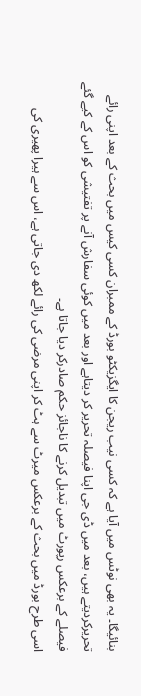بنائیگا۔ یہ بھی نوٹس میں آیا ہے کہ کسی نیب ریجن کا ایگزیکٹو بورڈ کے ممبران کسی کیس میں بحث کے بعد اپنی رائے تحریرکردیتے ہیں، بعد میں ڈی جی اپنا فیصلہ تحریر کر دیتاہے اور بعد میں کوئی سفارش آنے پر تفتیشی کو اس کے کیے گئے فیصلے کے برعکس رپورٹ میں تبدیل کرنے کا ناجائز حکم صادرکر دیا جاتا ہے۔
اسی طرح بورڈ میں بحث کے برعکس میرٹ سے ہٹ کر اپنی مرضی کی رائے لکھ دی جاتی ہے، اس سے ہیرا پھیری کی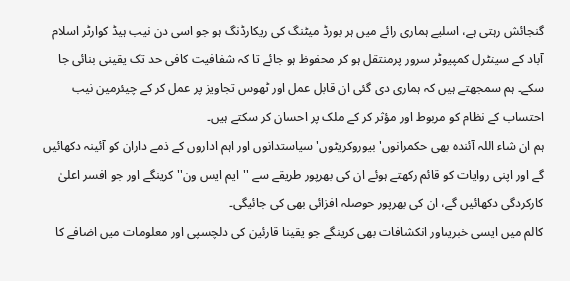گنجائش رہتی ہے، اسلیے ہماری رائے میں ہر بورڈ میٹنگ کی ریکارڈنگ ہو جو اسی دن نیب ہیڈ کوارٹر اسلام آباد کے سینٹرل کمپیوٹر سرور پرمنتقل ہو کر محفوظ ہو جائے تا کہ شفافیت کافی حد تک یقینی بنائی جا سکے۔ ہم سمجھتے ہیں کہ ہماری دی گئی ان قابل عمل اور ٹھوس تجاویز پر عمل کر کے چیئرمین نیب احتساب کے نظام کو مربوط اور مؤثر کر کے ملک پر احسان کر سکتے ہیں۔
ہم ان شاء اللہ آئندہ بھی حکمرانوں' بیوروکریٹوں' سیاستدانوں اور اہم اداروں کے ذمے داران کو آئینہ دکھائیں گے اور اپنی روایات کو قائم رکھتے ہوئے ان کی بھرپور طریقے سے ''ایم ایس ون'' کرینگے اور جو افسر اعلیٰ کارکردگی دکھائیں گے، ان کی بھرپور حوصلہ افزائی بھی کی جائیگی۔
کالم میں ایسی خبریںاور انکشافات بھی کرینگے جو یقینا قارئین کی دلچسپی اور معلومات میں اضافے کا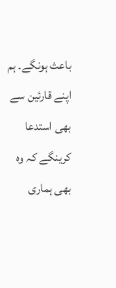باعث ہونگے۔ ہم اپنے قارئین سے بھی استدعا کرینگے کہ وہ بھی ہماری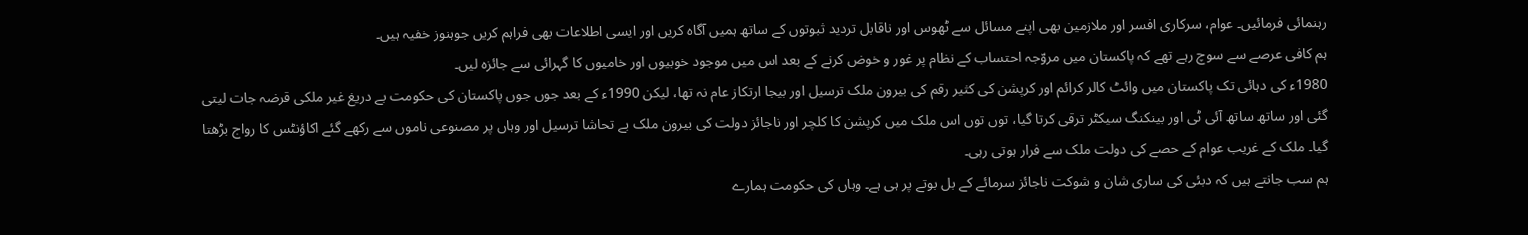رہنمائی فرمائیں۔ عوام، سرکاری افسر اور ملازمین بھی اپنے مسائل سے ٹھوس اور ناقابل تردید ثبوتوں کے ساتھ ہمیں آگاہ کریں اور ایسی اطلاعات بھی فراہم کریں جوہنوز خفیہ ہیں۔
ہم کافی عرصے سے سوچ رہے تھے کہ پاکستان میں مروّجہ احتساب کے نظام پر غور و خوض کرنے کے بعد اس میں موجود خوبیوں اور خامیوں کا گہرائی سے جائزہ لیں۔
1980ء کی دہائی تک پاکستان میں وائٹ کالر کرائم اور کرپشن کی کثیر رقم کی بیرون ملک ترسیل اور بیجا ارتکاز عام نہ تھا، لیکن 1990ء کے بعد جوں جوں پاکستان کی حکومت بے دریغ غیر ملکی قرضہ جات لیتی گئی اور ساتھ ساتھ آئی ٹی اور بینکنگ سیکٹر ترقی کرتا گیا، توں توں اس ملک میں کرپشن کا کلچر اور ناجائز دولت کی بیرون ملک بے تحاشا ترسیل اور وہاں پر مصنوعی ناموں سے رکھے گئے اکاؤنٹس کا رواج بڑھتا گیا۔ ملک کے غریب عوام کے حصے کی دولت ملک سے فرار ہوتی رہی۔
ہم سب جانتے ہیں کہ دبئی کی ساری شان و شوکت ناجائز سرمائے کے بل بوتے پر ہی ہے۔ وہاں کی حکومت ہمارے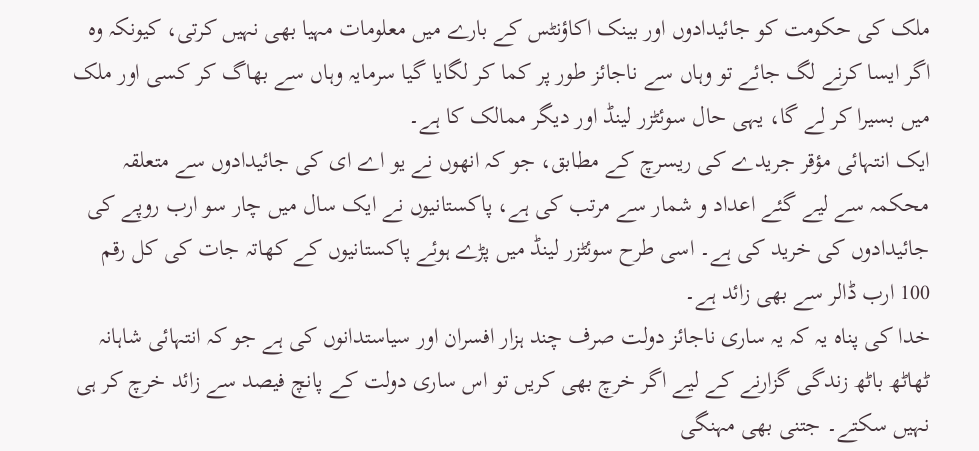ملک کی حکومت کو جائیدادوں اور بینک اکاؤنٹس کے بارے میں معلومات مہیا بھی نہیں کرتی، کیونکہ وہ اگر ایسا کرنے لگ جائے تو وہاں سے ناجائز طور پر کما کر لگایا گیا سرمایہ وہاں سے بھاگ کر کسی اور ملک میں بسیرا کر لے گا، یہی حال سوئٹزر لینڈ اور دیگر ممالک کا ہے۔
ایک انتہائی مؤقر جریدے کی ریسرچ کے مطابق، جو کہ انھوں نے یو اے ای کی جائیدادوں سے متعلقہ محکمہ سے لیے گئے اعداد و شمار سے مرتب کی ہے، پاکستانیوں نے ایک سال میں چار سو ارب روپے کی جائیدادوں کی خرید کی ہے۔ اسی طرح سوئٹزر لینڈ میں پڑے ہوئے پاکستانیوں کے کھاتہ جات کی کل رقم 100 ارب ڈالر سے بھی زائد ہے۔
خدا کی پناہ یہ کہ یہ ساری ناجائز دولت صرف چند ہزار افسران اور سیاستدانوں کی ہے جو کہ انتہائی شاہانہ ٹھاٹھ باٹھ زندگی گزارنے کے لیے اگر خرچ بھی کریں تو اس ساری دولت کے پانچ فیصد سے زائد خرچ کر ہی نہیں سکتے۔ جتنی بھی مہنگی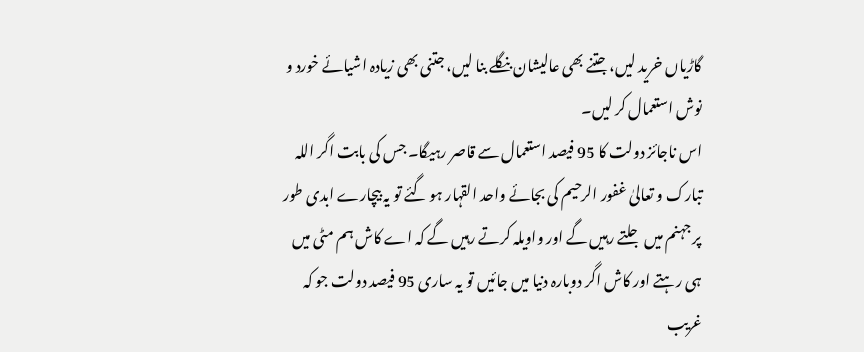گاڑیاں خرید لیں، جتنے بھی عالیشان بنگلے بنا لیں، جتنی بھی زیادہ اشیائے خورد و نوش استعمال کر لیں۔
اس ناجائز دولت کا 95 فیصد استعمال سے قاصر رہیگا۔ جس کی بابت اگر اللہ تبارک و تعالیٰ غفور الرحیم کی بجائے واحد القہار ہو گئے تو یہ بیچارے ابدی طور پر جہنم میں جلتے رہیں گے اور واویلہ کرتے رہیں گے کہ اے کاش ہم مٹی میں ہی رہتے اور کاش اگر دوبارہ دنیا میں جائیں تو یہ ساری 95 فیصد دولت جو کہ غریب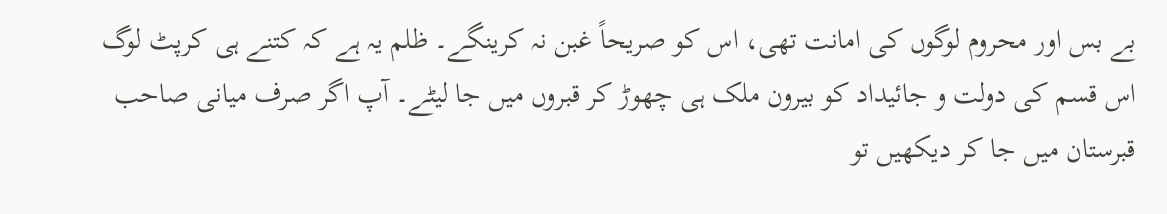بے بس اور محروم لوگوں کی امانت تھی، اس کو صریحاً غبن نہ کرینگے۔ ظلم یہ ہے کہ کتنے ہی کرپٹ لوگ اس قسم کی دولت و جائیداد کو بیرون ملک ہی چھوڑ کر قبروں میں جا لیٹے۔ آپ اگر صرف میانی صاحب قبرستان میں جا کر دیکھیں تو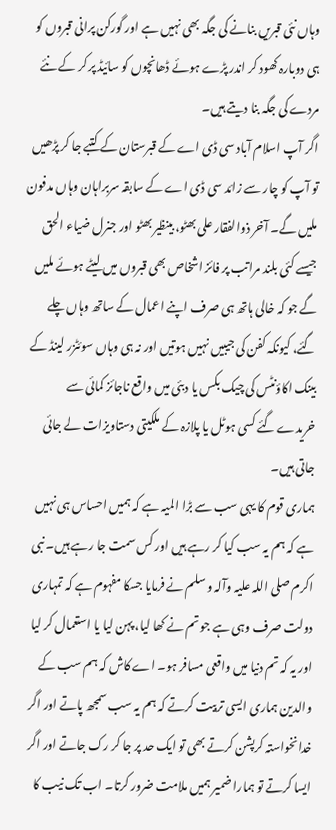وہاں نئی قبریں بنانے کی جگہ بھی نہیں ہے اور گورکن پرانی قبروں کو ہی دوبارہ کھود کر اندر پڑے ہوئے ڈھانچوں کو سائیڈ پر کر کے نئے مردے کی جگہ بنا دیتے ہیں۔
اگر آپ اسلام آباد سی ڈی اے کے قبرستان کے کتبے جا کر پڑھیں تو آپ کو چار سے زائد سی ڈی اے کے سابقہ سربراہان وہاں مدفون ملیں گے۔ آخر ذوالفقار علی بھٹو، بینظیر بھٹو اور جنرل ضیاء الحق جیسے کئی بلند مراتب پر فائز اشخاص بھی قبروں میں لیٹے ہوئے ملیں گے جو کہ خالی ہاتھ ہی صرف اپنے اعمال کے ساتھ وہاں چلے گئے، کیونکہ کفن کی جیبیں نہیں ہوتیں اور نہ ہی وہاں سوئٹزر لینڈ کے بینک اکاؤنٹس کی چیک بکس یا دبئی میں واقع ناجائز کمائی سے خریدے گئے کسی ہوٹل یا پلازہ کے ملکیتی دستاویزات لے جائی جاتی ہیں۔
ہماری قوم کا یہی سب سے بڑا المیہ ہے کہ ہمیں احساس ہی نہیں ہے کہ ہم یہ سب کیا کر رہے ہیں اور کس سمت جا رہے ہیں۔ نبی اکرم صلی اللہ علیہ وآلہ و سلم نے فرمایا جسکا مفہوم ہے کہ تمہاری دولت صرف وہی ہے جو تم نے کھا لیا، پہن لیا یا استعمال کر لیا اور یہ کہ تم دنیا میں واقعی مسافر ہو۔ اے کاش کہ ہم سب کے والدین ہماری ایسی تربیت کرتے کہ ہم یہ سب سمجھ پاتے اور اگر خدانخواستہ کرپشن کرتے بھی تو ایک حد پر جا کر رک جاتے اور اگر ایسا کرتے تو ہمارا ضمیر ہمیں ملامت ضرور کرتا۔ اب تک نیب کا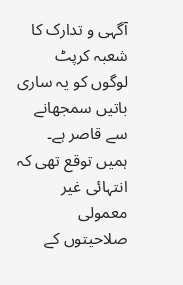آگہی و تدارک کا شعبہ کرپٹ لوگوں کو یہ ساری باتیں سمجھانے سے قاصر ہے۔
ہمیں توقع تھی کہ انتہائی غیر معمولی صلاحیتوں کے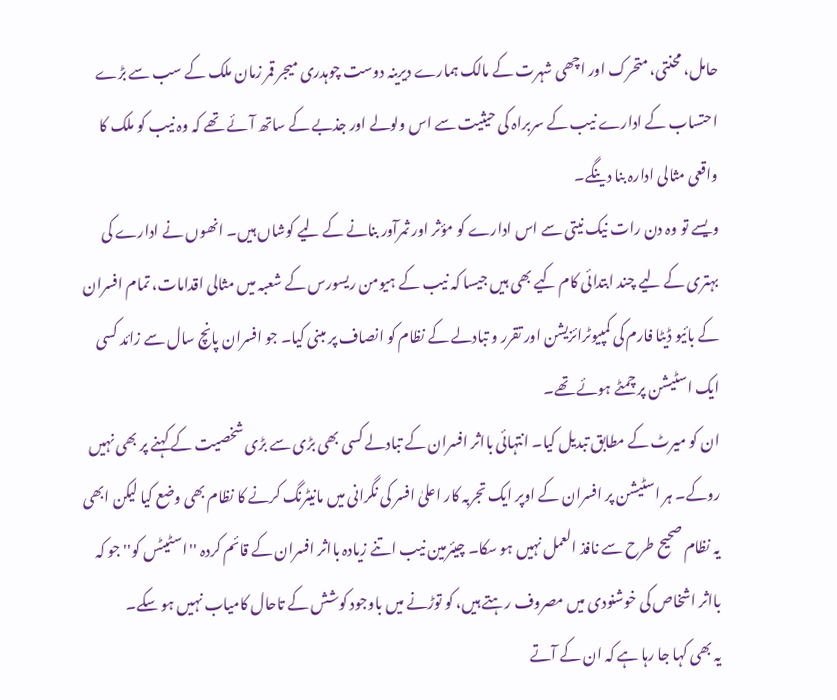حامل، محنتی، متحرک اور اچھی شہرت کے مالک ہمارے دیرینہ دوست چوہدری میجر قمر زمان ملک کے سب سے بڑے احتساب کے ادارے نیب کے سربراہ کی حیثیت سے اس ولولے اور جذبے کے ساتھ آئے تھے کہ وہ نیب کو ملک کا واقعی مثالی ادارہ بنا دینگے۔
ویسے تو وہ دن رات نیک نیتی سے اس ادارے کو مؤثر اور ثمرآور بنانے کے لیے کوشاں ہیں۔ انھوں نے ادارے کی بہتری کے لیے چند ابتدائی کام کیے بھی ہیں جیسا کہ نیب کے ہیومن ریسورس کے شعبہ میں مثالی اقدامات، تمام افسران کے بائیو ڈیٹا فارم کی کمپیوٹرائزیشن اور تقرر و تبادلے کے نظام کو انصاف پر مبنی کیا۔ جو افسران پانچ سال سے زائد کسی ایک اسٹیشن پر چمٹے ہوئے تھے۔
ان کو میرٹ کے مطابق تبدیل کیا۔ انتہائی بااثر افسران کے تبادلے کسی بھی بڑی سے بڑی شخصیت کے کہنے پر بھی نہیں روکے۔ ہر اسٹیشن پر افسران کے اوپر ایک تجربہ کار اعلیٰ افسر کی نگرانی میں مانیٹرنگ کرنے کا نظام بھی وضع کیا لیکن ابھی یہ نظام صحیح طرح سے نافذ العمل نہیں ہو سکا۔ چیئرمین نیب اتنے زیادہ بااثر افسران کے قائم کردہ ''اسٹیٹس کو'' جو کہ بااثر اشخاص کی خوشنودی میں مصروف رہتے ہیں، کو توڑنے میں باوجود کوشش کے تاحال کامیاب نہیں ہو سکے۔
یہ بھی کہا جا رہا ہے کہ ان کے آتے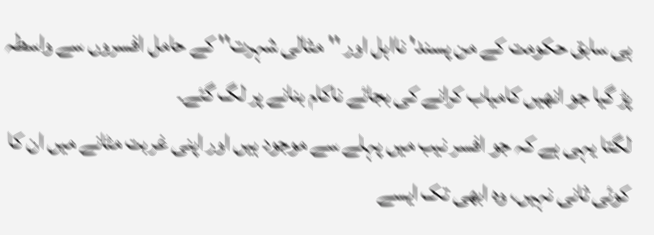ہی سابق حکومت کے من پسند' نااہل اور ''مثالی شہرت'' کے حامل افسروں سے واسطہ پڑ گیا جو انھیں کامیاب کرانے کی بجائے ناکام بنانے پر لگ گئے۔
لگتا یہی ہے کہ جو افسر نیب میں پہلے سے موجود ہیں اور اپنی غربت مٹانے میں ان کا کوئی ثانی نہیں، وہ ابھی تک ایسے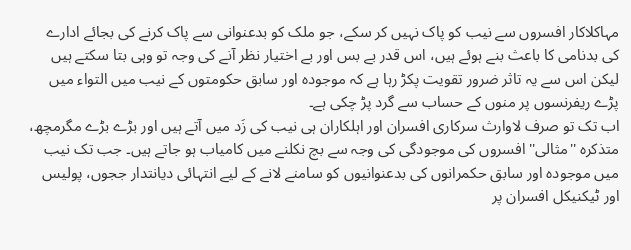مہاکلاکار افسروں سے نیب کو پاک نہیں کر سکے، جو ملک کو بدعنوانی سے پاک کرنے کی بجائے ادارے کی بدنامی کا باعث بنے ہوئے ہیں، اس قدر بے بس اور بے اختیار نظر آنے کی وجہ تو وہی بتا سکتے ہیں لیکن اس سے یہ تاثر ضرور تقویت پکڑ رہا ہے کہ موجودہ اور سابق حکومتوں کے نیب میں التواء میں پڑے ریفرنسوں پر منوں کے حساب سے گرد پڑ چکی ہے۔
اب تک تو صرف لاوارث سرکاری افسران اور اہلکاران ہی نیب کی زَد میں آتے ہیں اور بڑے بڑے مگرمچھ، متذکرہ ''مثالی'' افسروں کی موجودگی کی وجہ سے بچ نکلنے میں کامیاب ہو جاتے ہیں۔ جب تک نیب میں موجودہ اور سابق حکمرانوں کی بدعنوانیوں کو سامنے لانے کے لیے انتہائی دیانتدار ججوں، پولیس اور ٹیکنیکل افسران پر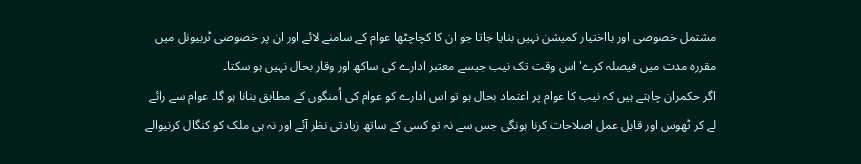مشتمل خصوصی اور بااختیار کمیشن نہیں بنایا جاتا جو ان کا کچاچٹھا عوام کے سامنے لائے اور ان پر خصوصی ٹربیونل میں مقررہ مدت میں فیصلہ کرے' اس وقت تک نیب جیسے معتبر ادارے کی ساکھ اور وقار بحال نہیں ہو سکتا۔
اگر حکمران چاہتے ہیں کہ نیب کا عوام پر اعتماد بحال ہو تو اس ادارے کو عوام کی اُمنگوں کے مطابق بنانا ہو گا۔ عوام سے رائے لے کر ٹھوس اور قابل عمل اصلاحات کرنا ہونگی جس سے نہ تو کسی کے ساتھ زیادتی نظر آئے اور نہ ہی ملک کو کنگال کرنیوالے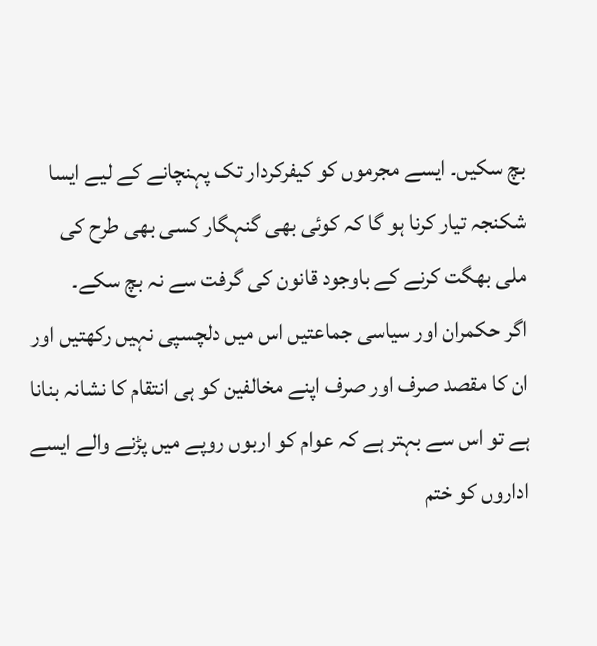بچ سکیں۔ ایسے مجرموں کو کیفرکردار تک پہنچانے کے لیے ایسا شکنجہ تیار کرنا ہو گا کہ کوئی بھی گنہگار کسی بھی طرح کی ملی بھگت کرنے کے باوجود قانون کی گرفت سے نہ بچ سکے۔
اگر حکمران اور سیاسی جماعتیں اس میں دلچسپی نہیں رکھتیں اور ان کا مقصد صرف اور صرف اپنے مخالفین کو ہی انتقام کا نشانہ بنانا ہے تو اس سے بہتر ہے کہ عوام کو اربوں روپے میں پڑنے والے ایسے اداروں کو ختم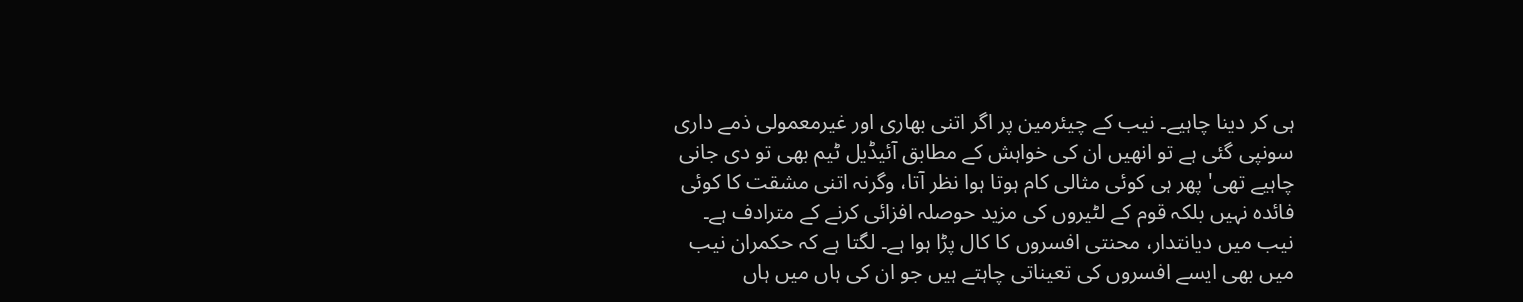ہی کر دینا چاہیے۔ نیب کے چیئرمین پر اگر اتنی بھاری اور غیرمعمولی ذمے داری سونپی گئی ہے تو انھیں ان کی خواہش کے مطابق آئیڈیل ٹیم بھی تو دی جانی چاہیے تھی' پھر ہی کوئی مثالی کام ہوتا ہوا نظر آتا، وگرنہ اتنی مشقت کا کوئی فائدہ نہیں بلکہ قوم کے لٹیروں کی مزید حوصلہ افزائی کرنے کے مترادف ہے۔
نیب میں دیانتدار، محنتی افسروں کا کال پڑا ہوا ہے۔ لگتا ہے کہ حکمران نیب میں بھی ایسے افسروں کی تعیناتی چاہتے ہیں جو ان کی ہاں میں ہاں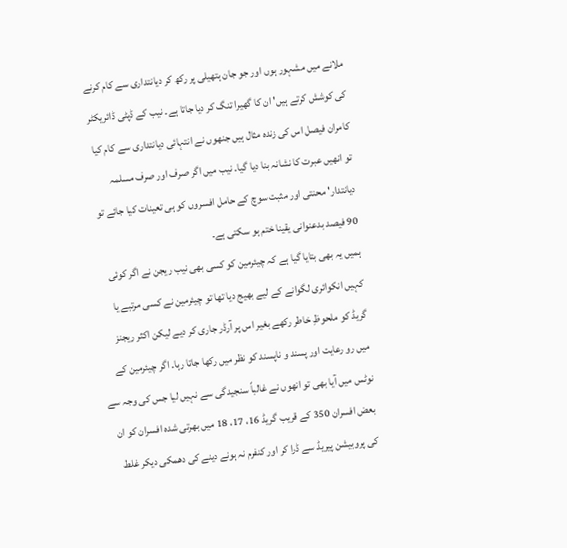ملانے میں مشہور ہوں اور جو جان ہتھیلی پر رکھ کر دیانتداری سے کام کرنے کی کوشش کرتے ہیں' ان کا گھیرا تنگ کر دیا جاتا ہے۔ نیب کے ڈپٹی ڈائریکٹر کامران فیصل اس کی زندہ مثال ہیں جنھوں نے انتہائی دیانتداری سے کام کیا تو انھیں عبرت کا نشانہ بنا دیا گیا۔ نیب میں اگر صرف اور صرف مسلمہ دیانتدار' محنتی اور مثبت سوچ کے حامل افسروں کو ہی تعینات کیا جائے تو 90 فیصد بدعنوانی یقینا ختم ہو سکتی ہے۔
ہمیں یہ بھی بتایا گیا ہے کہ چیئرمین کو کسی بھی نیب ریجن نے اگر کوئی کہیں انکوائری لگوانے کے لیے بھیج دیا تھا تو چیئرمین نے کسی مرتبے یا گریڈ کو ملحوظِ خاطر رکھے بغیر اس پر آرڈر جاری کر دیے لیکن اکثر ریجنز میں رو رعایت اور پسند و ناپسند کو نظر میں رکھا جاتا رہا۔ اگر چیئرمین کے نوٹس میں آیا بھی تو انھوں نے غالباً سنجیدگی سے نہیں لیا جس کی وجہ سے بعض افسران 350 کے قریب گریڈ 16، 17، 18 میں بھرتی شدہ افسران کو ان کی پروبیشن پیریڈ سے ڈرا کر اور کنفرم نہ ہونے دینے کی دھمکی دیکر غلط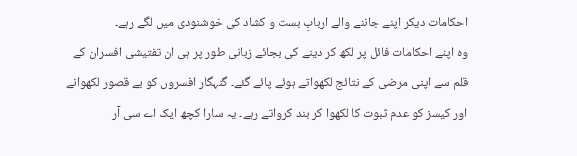احکامات دیکر اپنے جاننے والے اربابِ بست و کشاد کی خوشنودی میں لگے رہے۔
وہ اپنے احکامات فائل پر لکھ کر دینے کی بجائے زبانی طور پر ہی ان تفتیشی افسران کے قلم سے اپنی مرضی کے نتائج لکھواتے ہوئے پائے گئے۔ گنہگار افسروں کو بے قصور لکھوانے اور کیسز کو عدم ثبوت کا لکھوا کر بند کرواتے رہے۔ یہ سارا کچھ ایک اے سی آر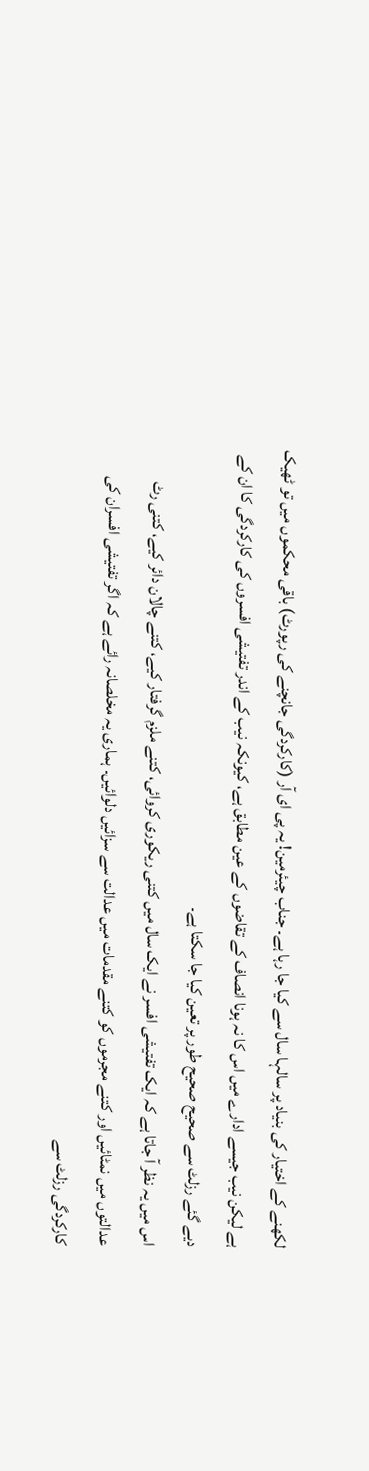لکھنے کے اختیار کی بنیاد پر سالہا سال سے کیا جا رہا ہے۔ جناب چیئرمین! یہ پی ای آر (کارکردگی جانچنے کی رپورٹ) باقی محکموں میں تو ٹھیک ہے لیکن نیب جیسے ادارے میں اس کا نہ ہونا انصاف کے تقاضوں کے عین مطابق ہے، کیونکہ نیب کے اندر تفتیشی افسروں کی کارکردگی کا ان کے دیے گئے رزلٹ سے صحیح صحیح طور پر تعین کیا جا سکتا ہے۔
اس میں یہ نظر آ جاتا ہے کہ ایک تفتیشی افسر نے ایک سال میں کتنی ریکوری کروائی، کتنے ملزم گرفتار کیے، کتنے چالان دائر کیے، کتنی رٹ عدالتوں میں نمٹائیں اور کتنے مجرموں کو کتنے مقدمات میں عدالت سے سزائیں دلوائیں۔ ہماری یہ مخلصانہ رائے ہے کہ اگر تفتیشی افسران کی کارکردگی رزلٹ سے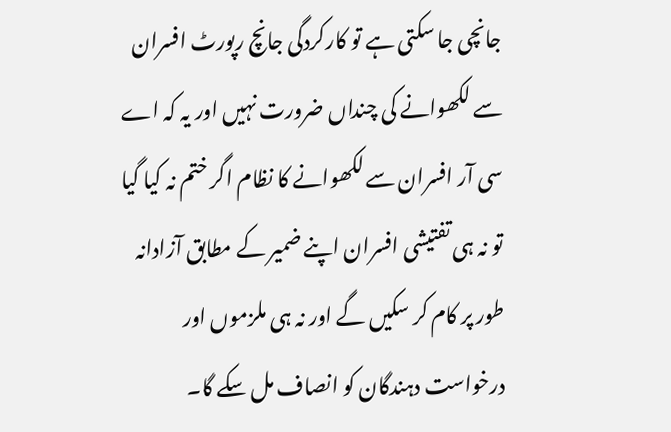جانچی جا سکتی ہے تو کارکردگی جانچ رپورٹ افسران سے لکھوانے کی چنداں ضرورت نہیں اور یہ کہ اے سی آر افسران سے لکھوانے کا نظام اگر ختم نہ کیا گیا تو نہ ہی تفتیشی افسران اپنے ضمیر کے مطابق آزادانہ طور پر کام کر سکیں گے اور نہ ہی ملزموں اور درخواست دہندگان کو انصاف مل سکے گا۔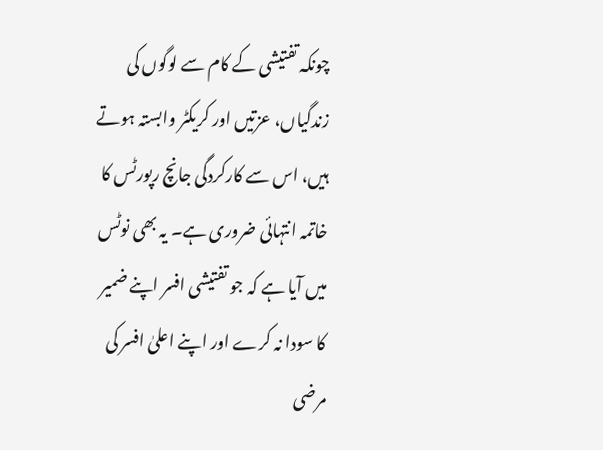چونکہ تفتیشی کے کام سے لوگوں کی زندگیاں، عزتیں اور کریکٹر وابستہ ہوتے ہیں، اس سے کارکردگی جانچ رپورٹس کا خاتمہ انتہائی ضروری ہے۔ یہ بھی نوٹس میں آیا ہے کہ جو تفتیشی افسر اپنے ضمیر کا سودا نہ کرے اور اپنے اعلیٰ افسر کی مرضی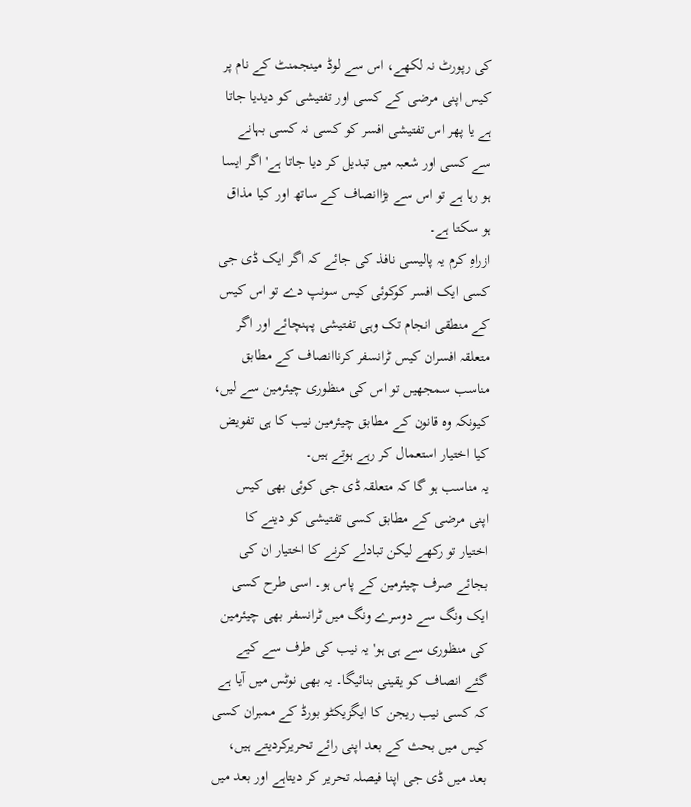کی رپورٹ نہ لکھے، اس سے لوڈ مینجمنٹ کے نام پر کیس اپنی مرضی کے کسی اور تفتیشی کو دیدیا جاتا ہے یا پھر اس تفتیشی افسر کو کسی نہ کسی بہانے سے کسی اور شعبہ میں تبدیل کر دیا جاتا ہے' اگر ایسا ہو رہا ہے تو اس سے بڑاانصاف کے ساتھ اور کیا مذاق ہو سکتا ہے۔
ازراہِ کرم یہ پالیسی نافذ کی جائے کہ اگر ایک ڈی جی کسی ایک افسر کوکوئی کیس سونپ دے تو اس کیس کے منطقی انجام تک وہی تفتیشی پہنچائے اور اگر متعلقہ افسران کیس ٹرانسفر کرناانصاف کے مطابق مناسب سمجھیں تو اس کی منظوری چیئرمین سے لیں، کیونکہ وہ قانون کے مطابق چیئرمین نیب کا ہی تفویض کیا اختیار استعمال کر رہے ہوتے ہیں۔
یہ مناسب ہو گا کہ متعلقہ ڈی جی کوئی بھی کیس اپنی مرضی کے مطابق کسی تفتیشی کو دینے کا اختیار تو رکھے لیکن تبادلے کرنے کا اختیار ان کی بجائے صرف چیئرمین کے پاس ہو۔ اسی طرح کسی ایک ونگ سے دوسرے ونگ میں ٹرانسفر بھی چیئرمین کی منظوری سے ہی ہو' یہ نیب کی طرف سے کیے گئے انصاف کو یقینی بنائیگا۔ یہ بھی نوٹس میں آیا ہے کہ کسی نیب ریجن کا ایگزیکٹو بورڈ کے ممبران کسی کیس میں بحث کے بعد اپنی رائے تحریرکردیتے ہیں، بعد میں ڈی جی اپنا فیصلہ تحریر کر دیتاہے اور بعد میں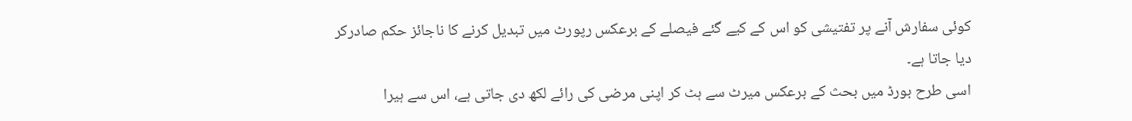کوئی سفارش آنے پر تفتیشی کو اس کے کیے گئے فیصلے کے برعکس رپورٹ میں تبدیل کرنے کا ناجائز حکم صادرکر دیا جاتا ہے۔
اسی طرح بورڈ میں بحث کے برعکس میرٹ سے ہٹ کر اپنی مرضی کی رائے لکھ دی جاتی ہے، اس سے ہیرا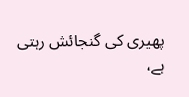پھیری کی گنجائش رہتی ہے،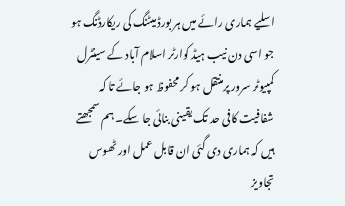اسلیے ہماری رائے میں ہر بورڈ میٹنگ کی ریکارڈنگ ہو جو اسی دن نیب ہیڈ کوارٹر اسلام آباد کے سینٹرل کمپیوٹر سرور پرمنتقل ہو کر محفوظ ہو جائے تا کہ شفافیت کافی حد تک یقینی بنائی جا سکے۔ ہم سمجھتے ہیں کہ ہماری دی گئی ان قابل عمل اور ٹھوس تجاویز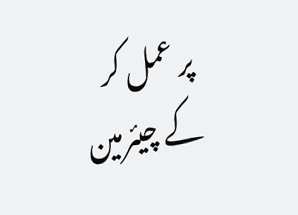پر عمل کر کے چیئرمین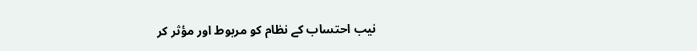نیب احتساب کے نظام کو مربوط اور مؤثر کر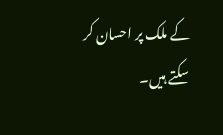کے ملک پر احسان کر سکتے ہیں۔